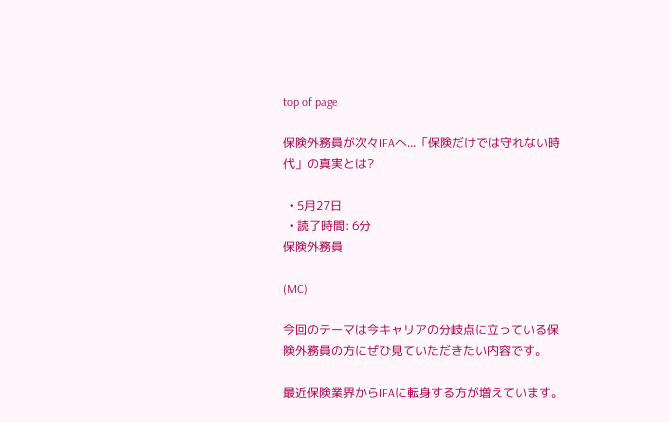top of page

保険外務員が次々IFAへ...「保険だけでは守れない時代」の真実とは?

  • 5月27日
  • 読了時間: 6分
保険外務員

(MC)

今回のテーマは今キャリアの分岐点に立っている保険外務員の方にぜひ見ていただきたい内容です。

最近保険業界からIFAに転身する方が増えています。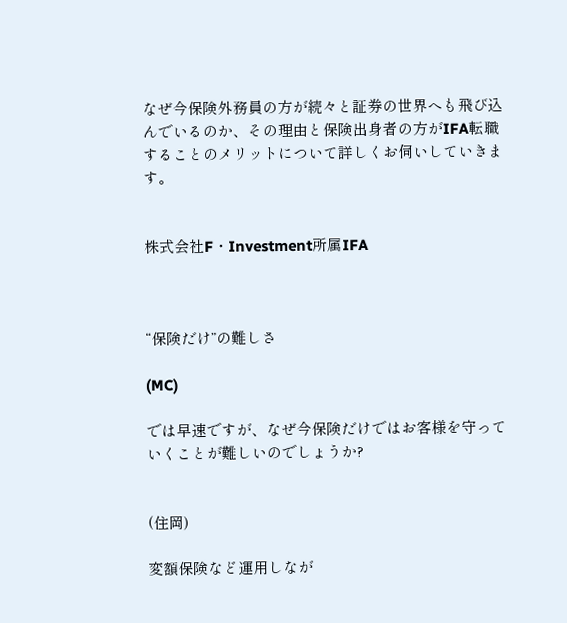なぜ今保険外務員の方が続々と証券の世界へも飛び込んでいるのか、その理由と保険出身者の方がIFA転職することのメリットについて詳しくお伺いしていきます。


株式会社F・Investment所属IFA



“保険だけ”の難しさ

(MC)

では早速ですが、なぜ今保険だけではお客様を守っていくことが難しいのでしょうか?


(住岡)

変額保険など運用しなが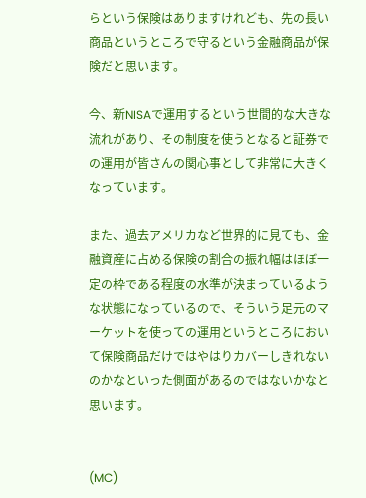らという保険はありますけれども、先の長い商品というところで守るという金融商品が保険だと思います。

今、新NISAで運用するという世間的な大きな流れがあり、その制度を使うとなると証券での運用が皆さんの関心事として非常に大きくなっています。

また、過去アメリカなど世界的に見ても、金融資産に占める保険の割合の振れ幅はほぼ一定の枠である程度の水準が決まっているような状態になっているので、そういう足元のマーケットを使っての運用というところにおいて保険商品だけではやはりカバーしきれないのかなといった側面があるのではないかなと思います。


(MC)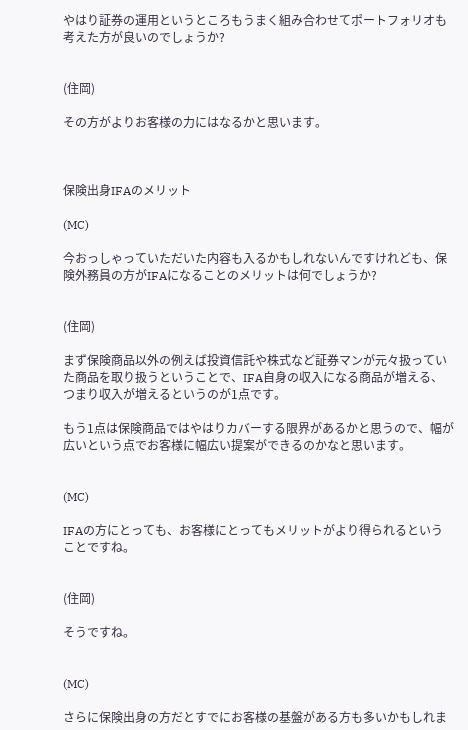やはり証券の運用というところもうまく組み合わせてポートフォリオも考えた方が良いのでしょうか?


(住岡)

その方がよりお客様の力にはなるかと思います。



保険出身IFAのメリット

(MC)

今おっしゃっていただいた内容も入るかもしれないんですけれども、保険外務員の方がIFAになることのメリットは何でしょうか?


(住岡)

まず保険商品以外の例えば投資信託や株式など証券マンが元々扱っていた商品を取り扱うということで、IFA自身の収入になる商品が増える、つまり収入が増えるというのが1点です。

もう1点は保険商品ではやはりカバーする限界があるかと思うので、幅が広いという点でお客様に幅広い提案ができるのかなと思います。


(MC)

IFAの方にとっても、お客様にとってもメリットがより得られるということですね。


(住岡)

そうですね。


(MC)

さらに保険出身の方だとすでにお客様の基盤がある方も多いかもしれま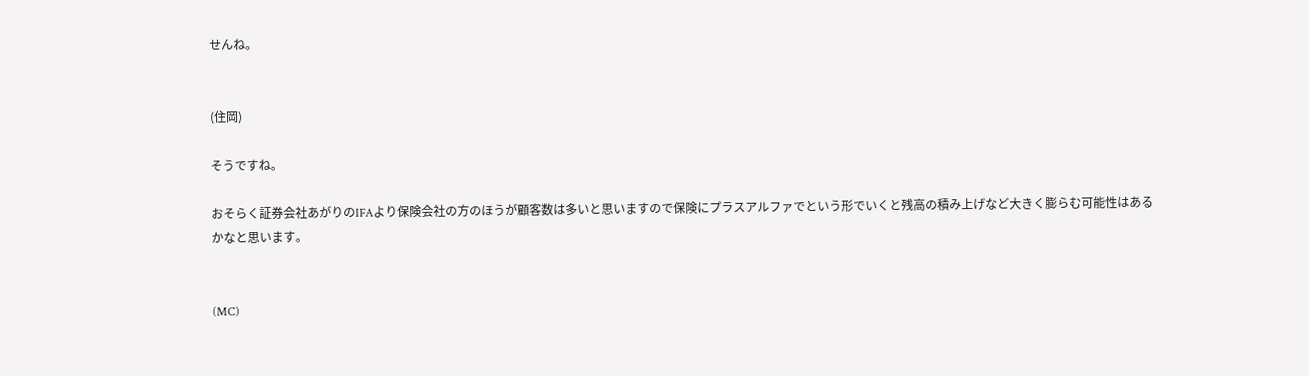せんね。


(住岡)

そうですね。

おそらく証券会社あがりのIFAより保険会社の方のほうが顧客数は多いと思いますので保険にプラスアルファでという形でいくと残高の積み上げなど大きく膨らむ可能性はあるかなと思います。


(MC)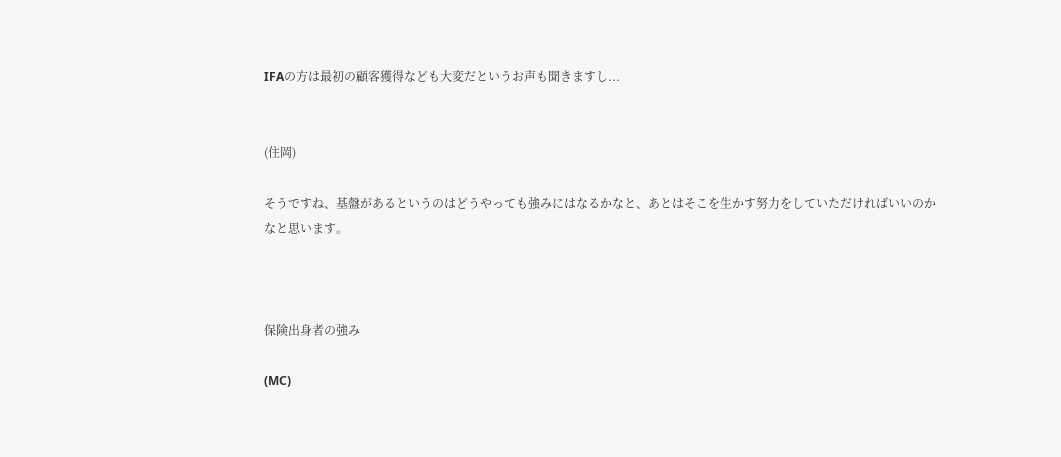IFAの方は最初の顧客獲得なども大変だというお声も聞きますし...


(住岡)

そうですね、基盤があるというのはどうやっても強みにはなるかなと、あとはそこを生かす努力をしていただければいいのかなと思います。



保険出身者の強み

(MC)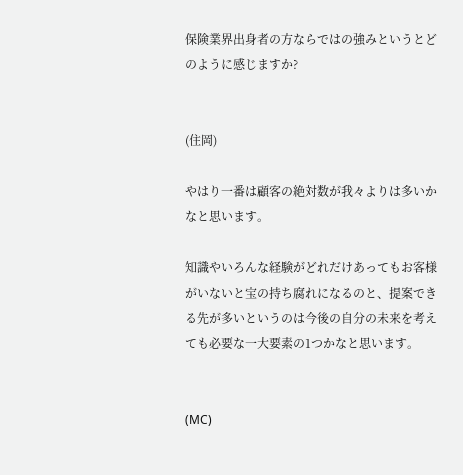保険業界出身者の方ならではの強みというとどのように感じますか?


(住岡)

やはり一番は顧客の絶対数が我々よりは多いかなと思います。

知識やいろんな経験がどれだけあってもお客様がいないと宝の持ち腐れになるのと、提案できる先が多いというのは今後の自分の未来を考えても必要な一大要素の1つかなと思います。


(MC)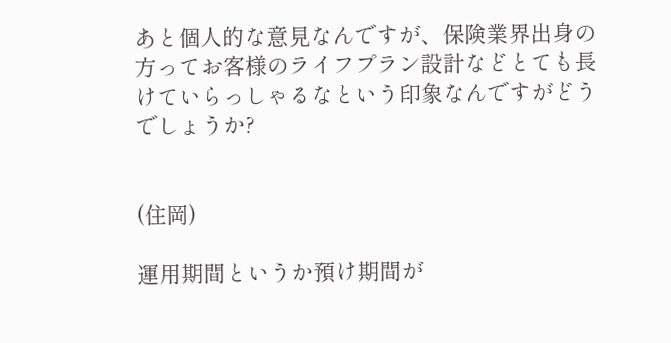あと個人的な意見なんですが、保険業界出身の方ってお客様のライフプラン設計などとても長けていらっしゃるなという印象なんですがどうでしょうか?


(住岡)

運用期間というか預け期間が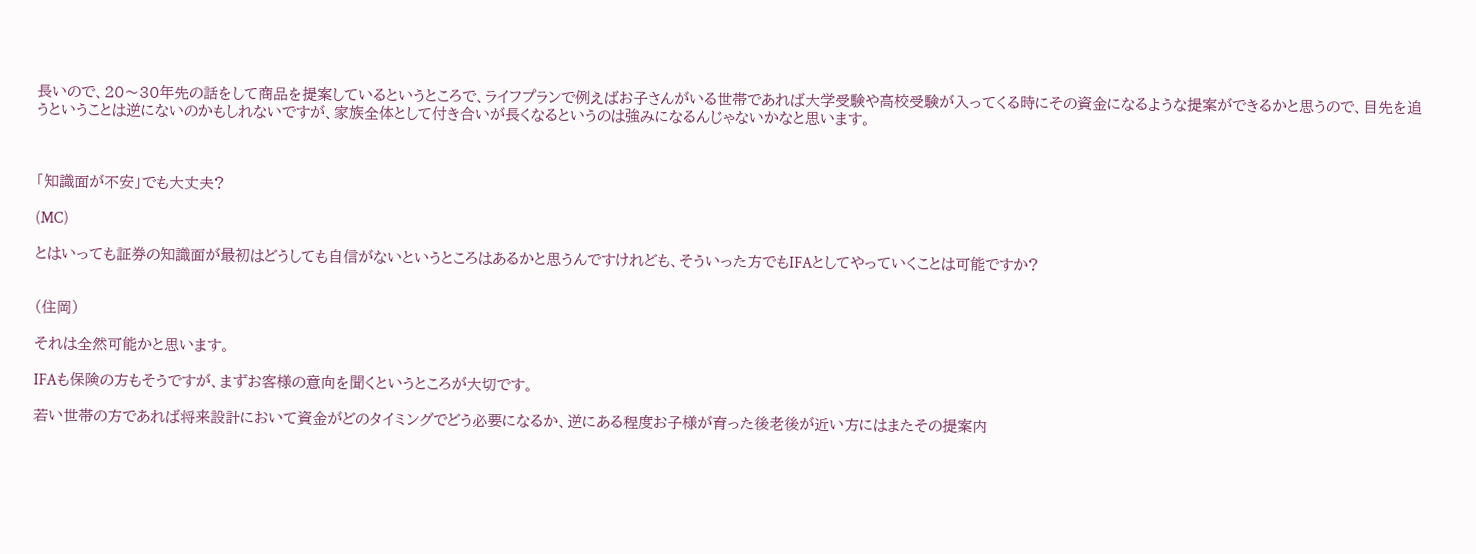長いので、20〜30年先の話をして商品を提案しているというところで、ライフプランで例えばお子さんがいる世帯であれば大学受験や高校受験が入ってくる時にその資金になるような提案ができるかと思うので、目先を追うということは逆にないのかもしれないですが、家族全体として付き合いが長くなるというのは強みになるんじゃないかなと思います。



「知識面が不安」でも大丈夫?

(MC)

とはいっても証券の知識面が最初はどうしても自信がないというところはあるかと思うんですけれども、そういった方でもIFAとしてやっていくことは可能ですか?


(住岡)

それは全然可能かと思います。

IFAも保険の方もそうですが、まずお客様の意向を聞くというところが大切です。

若い世帯の方であれば将来設計において資金がどのタイミングでどう必要になるか、逆にある程度お子様が育った後老後が近い方にはまたその提案内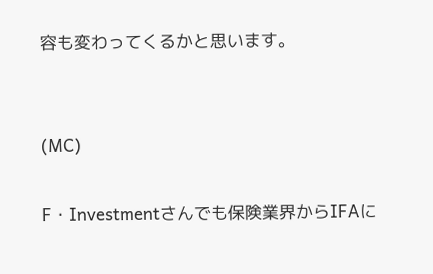容も変わってくるかと思います。


(MC)

F・Investmentさんでも保険業界からIFAに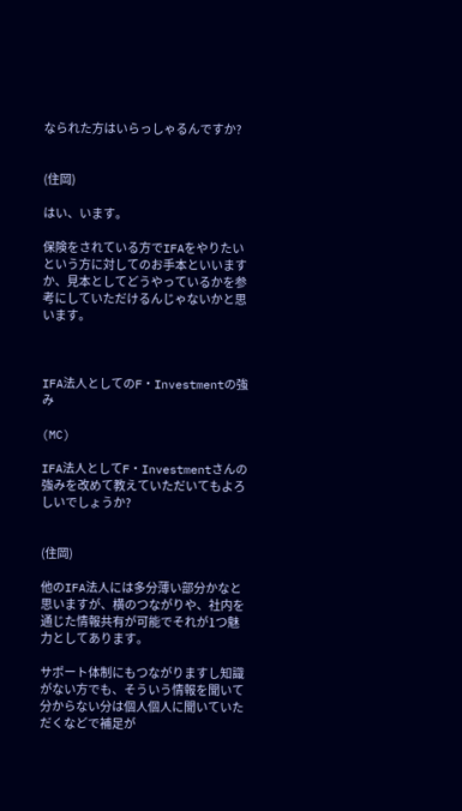なられた方はいらっしゃるんですか?


(住岡)

はい、います。

保険をされている方でIFAをやりたいという方に対してのお手本といいますか、見本としてどうやっているかを参考にしていただけるんじゃないかと思います。



IFA法人としてのF・Investmentの強み

(MC)

IFA法人としてF・Investmentさんの強みを改めて教えていただいてもよろしいでしょうか?


(住岡)

他のIFA法人には多分薄い部分かなと思いますが、横のつながりや、社内を通じた情報共有が可能でそれが1つ魅力としてあります。

サポート体制にもつながりますし知識がない方でも、そういう情報を聞いて分からない分は個人個人に聞いていただくなどで補足が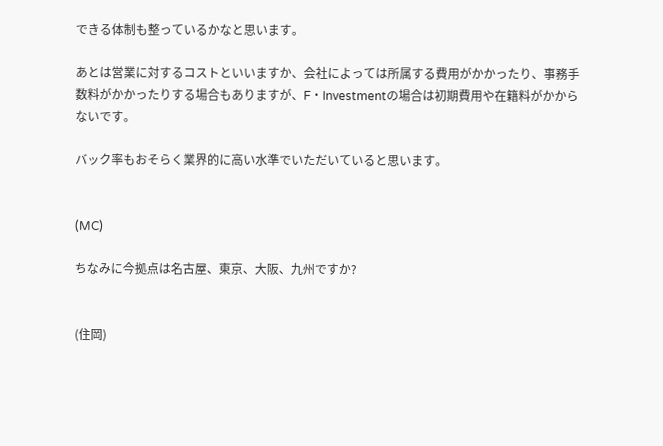できる体制も整っているかなと思います。

あとは営業に対するコストといいますか、会社によっては所属する費用がかかったり、事務手数料がかかったりする場合もありますが、F・Investmentの場合は初期費用や在籍料がかからないです。

バック率もおそらく業界的に高い水準でいただいていると思います。


(MC)

ちなみに今拠点は名古屋、東京、大阪、九州ですか?


(住岡)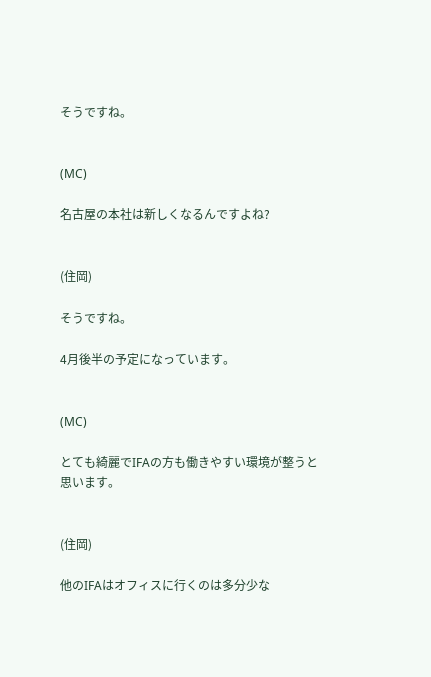そうですね。


(MC)

名古屋の本社は新しくなるんですよね?


(住岡)

そうですね。

4月後半の予定になっています。


(MC)

とても綺麗でIFAの方も働きやすい環境が整うと思います。


(住岡)

他のIFAはオフィスに行くのは多分少な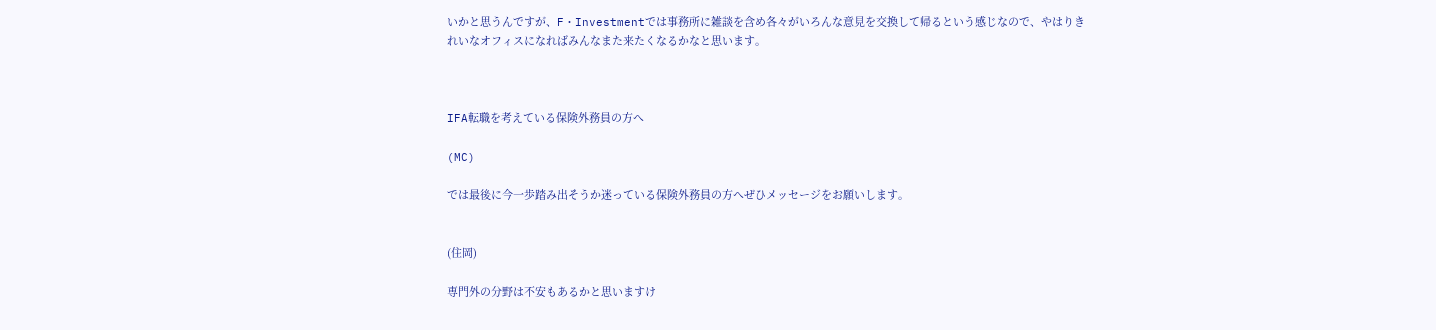いかと思うんですが、F・Investmentでは事務所に雑談を含め各々がいろんな意見を交換して帰るという感じなので、やはりきれいなオフィスになればみんなまた来たくなるかなと思います。



IFA転職を考えている保険外務員の方へ

(MC)

では最後に今一歩踏み出そうか迷っている保険外務員の方へぜひメッセージをお願いします。


(住岡)

専門外の分野は不安もあるかと思いますけ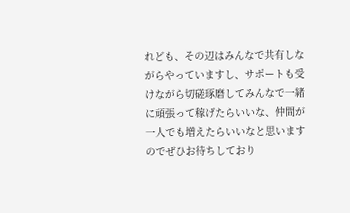れども、その辺はみんなで共有しながらやっていますし、サポートも受けながら切磋琢磨してみんなで一緒に頑張って稼げたらいいな、仲間が一人でも増えたらいいなと思いますのでぜひお待ちしており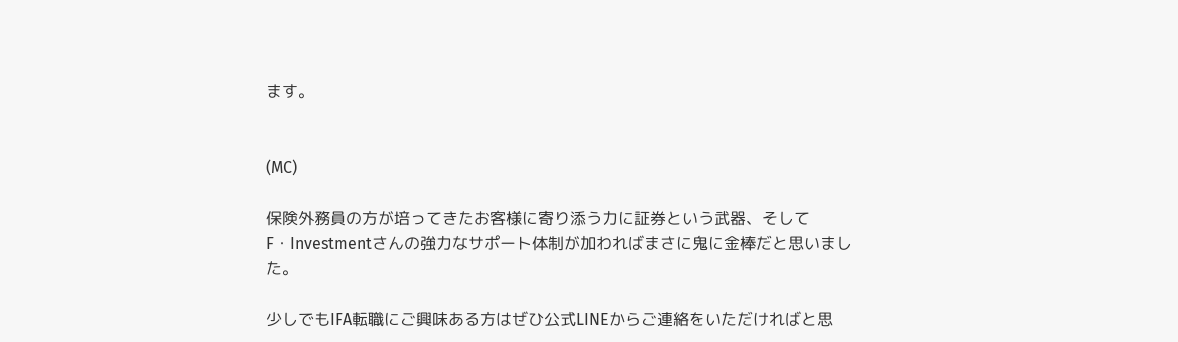ます。


(MC)

保険外務員の方が培ってきたお客様に寄り添う力に証券という武器、そしてF・Investmentさんの強力なサポート体制が加わればまさに鬼に金棒だと思いました。

少しでもIFA転職にご興味ある方はぜひ公式LINEからご連絡をいただければと思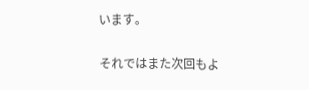います。

それではまた次回もよ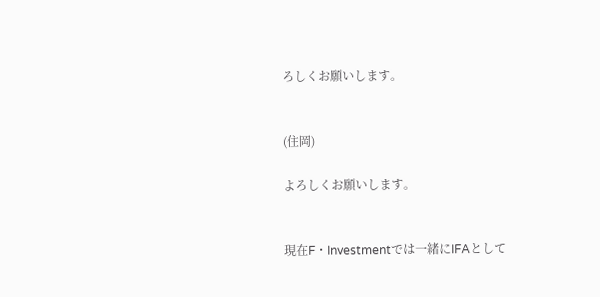ろしくお願いします。


(住岡)

よろしくお願いします。


現在F・Investmentでは一緒にIFAとして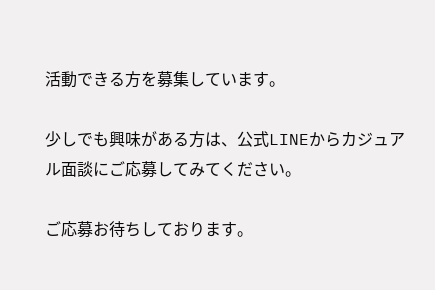活動できる方を募集しています。

少しでも興味がある方は、公式LINEからカジュアル面談にご応募してみてください。

ご応募お待ちしております。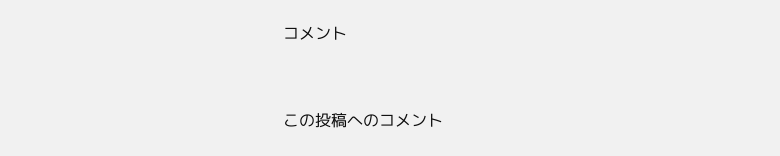コメント


この投稿へのコメント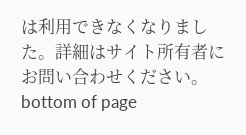は利用できなくなりました。詳細はサイト所有者にお問い合わせください。
bottom of page